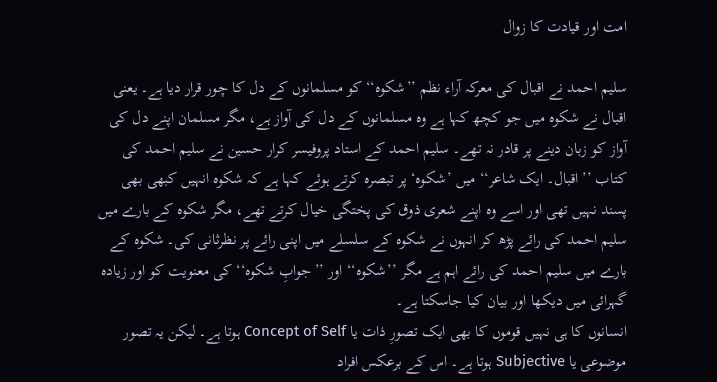امت اور قیادت کا زوال

سلیم احمد نے اقبال کی معرکہ آراء نظم ’’شکوہ‘‘ کو مسلمانوں کے دل کا چور قرار دیا ہے۔ یعنی اقبال نے شکوہ میں جو کچھ کہا ہے وہ مسلمانوں کے دل کی آواز ہے، مگر مسلمان اپنے دل کی آواز کو زبان دینے پر قادر نہ تھے۔ سلیم احمد کے استاد پروفیسر کرار حسین نے سلیم احمد کی کتاب ’’اقبال۔ ایک شاعر‘‘ میں ’شکوہ‘ پر تبصرہ کرتے ہوئے کہا ہے کہ شکوہ انہیں کبھی بھی پسند نہیں تھی اور اسے وہ اپنے شعری ذوق کی پختگی خیال کرتے تھے، مگر شکوہ کے بارے میں سلیم احمد کی رائے پڑھ کر انہوں نے شکوہ کے سلسلے میں اپنی رائے پر نظرثانی کی۔ شکوہ کے بارے میں سلیم احمد کی رائے اہم ہے مگر ’’شکوہ‘‘ اور ’’جوابِ شکوہ‘‘ کی معنویت کو اور زیادہ گہرائی میں دیکھا اور بیان کیا جاسکتا ہے۔
انسانوں کا ہی نہیں قوموں کا بھی ایک تصورِ ذات یا Concept of Self ہوتا ہے۔ لیکن یہ تصور موضوعی یا Subjective ہوتا ہے۔ اس کے برعکس افراد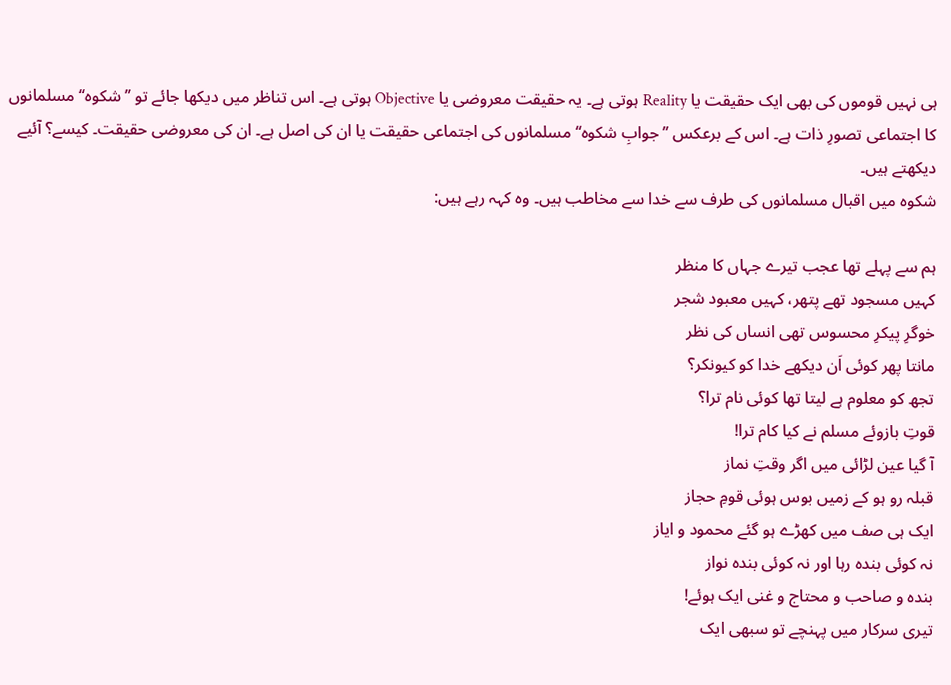ہی نہیں قوموں کی بھی ایک حقیقت یا Reality ہوتی ہے۔ یہ حقیقت معروضی یا Objective ہوتی ہے۔ اس تناظر میں دیکھا جائے تو ’’شکوہ‘‘ مسلمانوں کا اجتماعی تصورِ ذات ہے۔ اس کے برعکس ’’جوابِ شکوہ‘‘ مسلمانوں کی اجتماعی حقیقت یا ان کی اصل ہے۔ ان کی معروضی حقیقت۔ کیسے؟ آئیے دیکھتے ہیں۔
شکوہ میں اقبال مسلمانوں کی طرف سے خدا سے مخاطب ہیں۔ وہ کہہ رہے ہیں:

ہم سے پہلے تھا عجب تیرے جہاں کا منظر
کہیں مسجود تھے پتھر، کہیں معبود شجر
خوگرِ پیکرِ محسوس تھی انساں کی نظر
مانتا پھر کوئی اَن دیکھے خدا کو کیونکر؟
تجھ کو معلوم ہے لیتا تھا کوئی نام ترا؟
قوتِ بازوئے مسلم نے کیا کام ترا!
آ گیا عین لڑائی میں اگر وقتِ نماز
قبلہ رو ہو کے زمیں بوس ہوئی قومِ حجاز
ایک ہی صف میں کھڑے ہو گئے محمود و ایاز
نہ کوئی بندہ رہا اور نہ کوئی بندہ نواز
بندہ و صاحب و محتاج و غنی ایک ہوئے!
تیری سرکار میں پہنچے تو سبھی ایک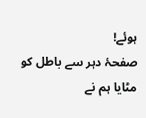ہوئے!
صفحۂ دہر سے باطل کو مٹایا ہم نے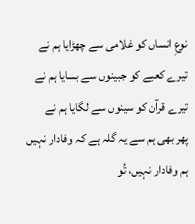نوعِ انساں کو غلامی سے چھڑایا ہم نے
تیرے کعبے کو جبینوں سے بسایا ہم نے
تیرے قرآن کو سینوں سے لگایا ہم نے
پھر بھی ہم سے یہ گلہ ہے کہ وفادار نہیں
ہم وفادار نہیں، تُو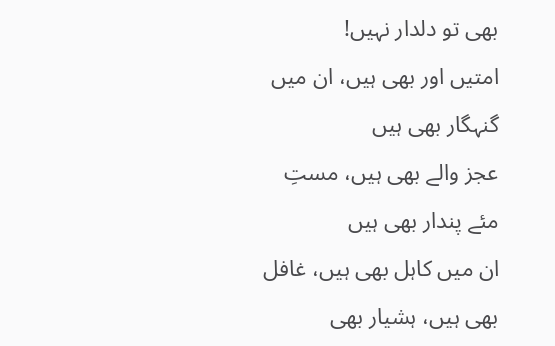بھی تو دلدار نہیں!
امتیں اور بھی ہیں، ان میں گنہگار بھی ہیں
عجز والے بھی ہیں، مستِ مئے پندار بھی ہیں
ان میں کاہل بھی ہیں، غافل بھی ہیں، ہشیار بھی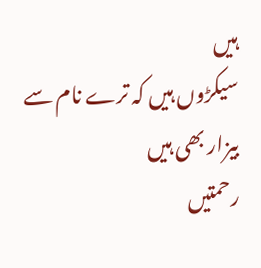ہیں
سیکڑوں ہیں کہ ترے نام سے بیزار بھی ہیں
رحمتیں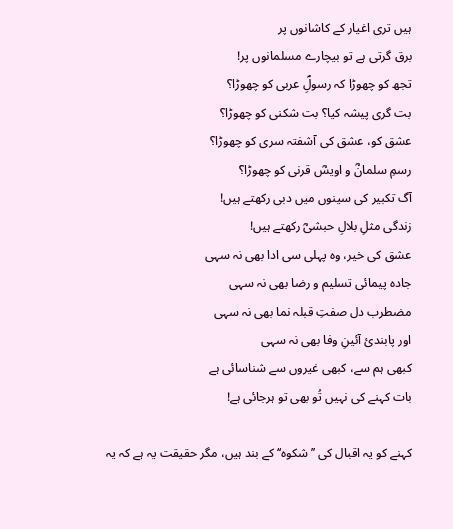ہیں تری اغیار کے کاشانوں پر
برق گرتی ہے تو بیچارے مسلمانوں پر!
تجھ کو چھوڑا کہ رسولِؐ عربی کو چھوڑا؟
بت گری پیشہ کیا؟ بت شکنی کو چھوڑا؟
عشق کو، عشق کی آشفتہ سری کو چھوڑا؟
رسمِ سلمانؓ و اویسؓ قرنی کو چھوڑا؟َ
آگ تکبیر کی سینوں میں دبی رکھتے ہیں!
زندگی مثلِ بلالِ حبشیؓ رکھتے ہیں!
عشق کی خیر، وہ پہلی سی ادا بھی نہ سہی
جادہ پیمائی تسلیم و رضا بھی نہ سہی
مضطرب دل صفتِ قبلہ نما بھی نہ سہی
اور پابندیٔ آئینِ وفا بھی نہ سہی
کبھی ہم سے، کبھی غیروں سے شناسائی ہے
بات کہنے کی نہیں تُو بھی تو ہرجائی ہے!

کہنے کو یہ اقبال کی ’’شکوہ‘‘ کے بند ہیں، مگر حقیقت یہ ہے کہ یہ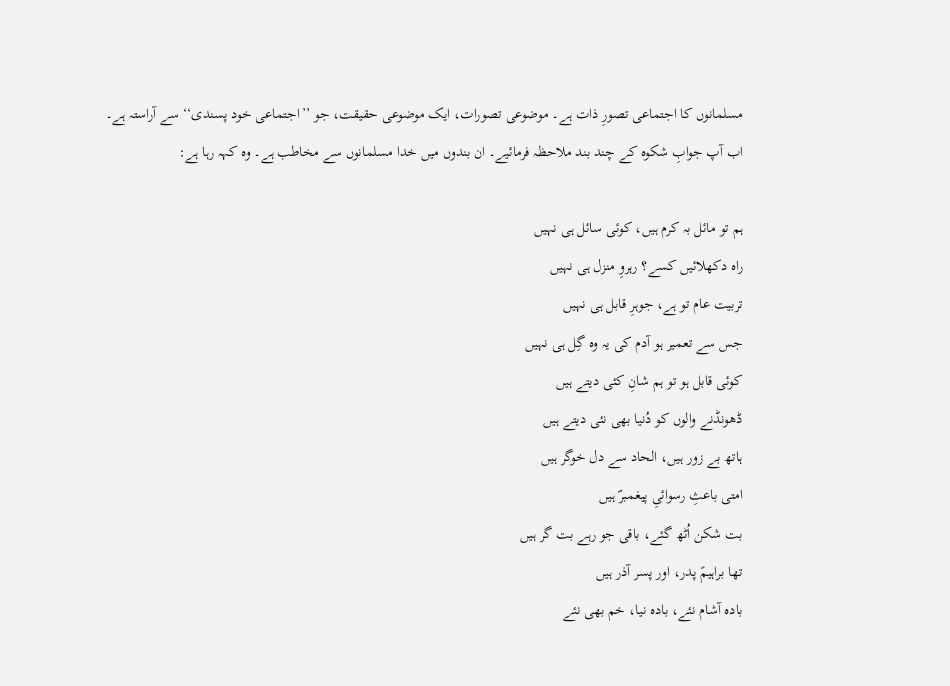مسلمانوں کا اجتماعی تصورِ ذات ہے۔ موضوعی تصورات، ایک موضوعی حقیقت، جو ’’اجتماعی خود پسندی‘‘ سے آراستہ ہے۔ اب آپ جوابِ شکوہ کے چند بند ملاحظہ فرمائیے۔ ان بندوں میں خدا مسلمانوں سے مخاطب ہے۔ وہ کہہ رہا ہے:

ہم تو مائل بہ کرم ہیں، کوئی سائل ہی نہیں
راہ دکھلائیں کسے؟ رہروِ منزل ہی نہیں
تربیت عام تو ہے، جوہرِ قابل ہی نہیں
جس سے تعمیر ہو آدم کی یہ وہ گِل ہی نہیں
کوئی قابل ہو تو ہم شانِ کئی دیتے ہیں
ڈھونڈنے والوں کو دُنیا بھی نئی دیتے ہیں
ہاتھ بے زور ہیں، الحاد سے دل خوگر ہیں
امتی باعثِ رسوائیِ پیغمبرؐ ہیں
بت شکن اُٹھ گئے، باقی جو رہے بت گر ہیں
تھا براہیمؑ پدر، اور پسر آذر ہیں
بادہ آشام نئے، بادہ نیا، خم بھی نئے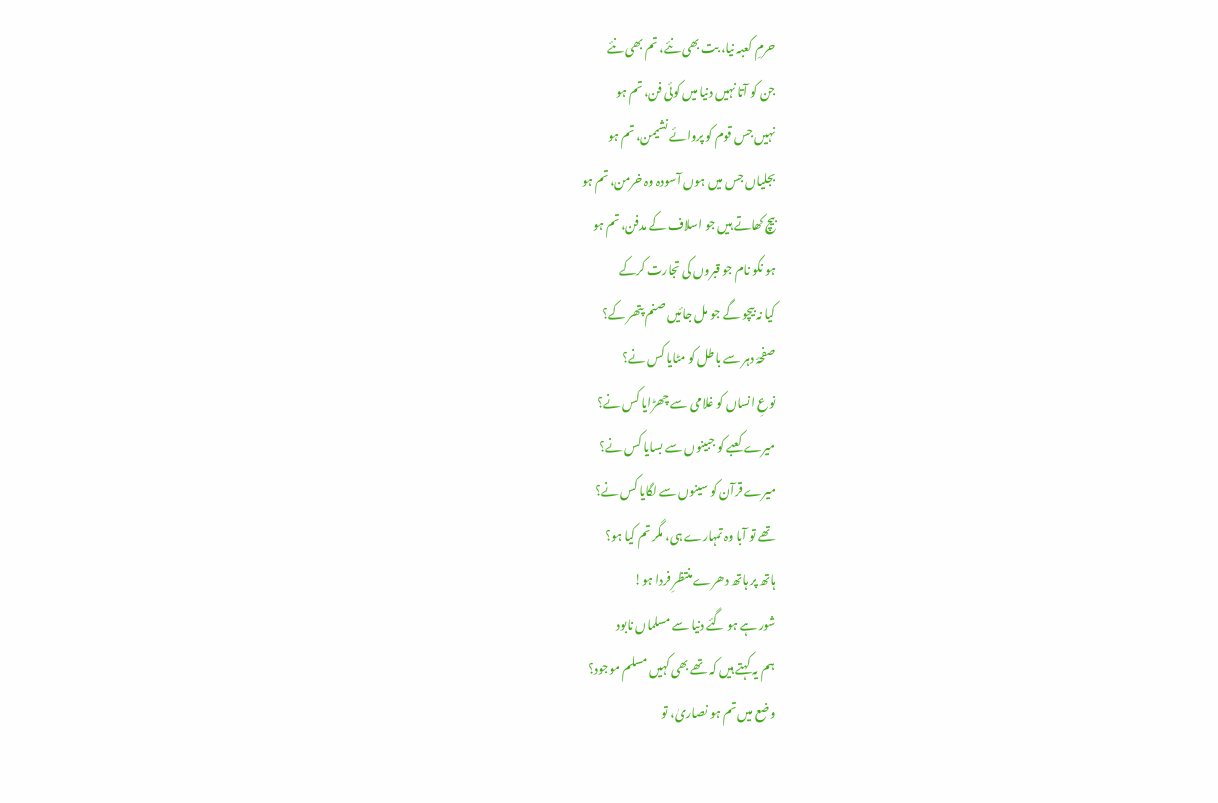حرمِ کعبہ نیا، بت بھی نئے، تم بھی نئے
جن کو آتا نہیں دنیا میں کوئی فن، تم ہو
نہیں جس قوم کو پروائے نشیمن، تم ہو
بجلیاں جس میں ہوں آسودہ وہ خرمن، تم ہو
بیچ کھاتے ہیں جو اسلاف کے مدفن، تم ہو
ہو نکو نام جو قبروں کی تجارت کرکے
کیا نہ بیچو گے جو مل جائیں صنم پتھر کے؟
صفحۂ دہر سے باطل کو مٹایا کس نے؟
نوعِ انساں کو غلامی سے چھڑایا کس نے؟
میرے کعبے کو جبینوں سے بسایا کس نے؟
میرے قرآن کو سینوں سے لگایا کس نے؟
تھے تو آبا وہ تمہارے ہی، مگر تم کیا ہو؟
ہاتھ پر ہاتھ دھرے منتظرِ فردا ہو!
شور ہے ہو گئے دنیا سے مسلماں نابود
ہم یہ کہتے ہیں کہ تھے بھی کہیں مسلم موجود؟
وضع میں تم ہو نصاریٰ، تو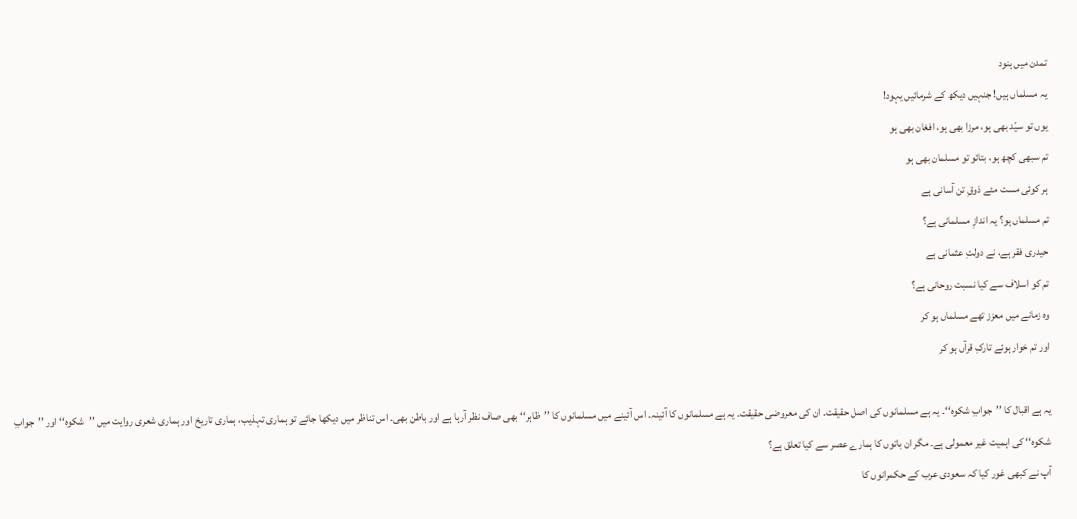تمدن میں ہنود
یہ مسلماں ہیں! جنہیں دیکھ کے شرمائیں یہود!
یوں تو سیّد بھی ہو، مرزا بھی ہو، افغان بھی ہو
تم سبھی کچھ ہو، بتائو تو مسلمان بھی ہو
ہر کوئی مست مئے ذوقِ تن آسانی ہے
تم مسلماں ہو؟ یہ اندازِ مسلمانی ہے؟
حیدری فقر ہے، نے دولتِ عثمانی ہے
تم کو اسلاف سے کیا نسبت روحانی ہے؟
وہ زمانے میں معزز تھے مسلماں ہو کر
اور تم خوار ہوئے تارکِ قرآں ہو کر

یہ ہے اقبال کا ’’جوابِ شکوہ‘‘۔ یہ ہے مسلمانوں کی اصل حقیقت۔ ان کی معروضی حقیقت۔ یہ ہے مسلمانوں کا آئینہ۔ اس آئینے میں مسلمانوں کا ’’ظاہر‘‘ بھی صاف نظر آرہا ہے اور باطن بھی۔ اس تناظر میں دیکھا جائے تو ہماری تہذیب، ہماری تاریخ اور ہماری شعری روایت میں ’’شکوہ‘‘ اور ’’جوابِ شکوہ‘‘ کی اہمیت غیر معمولی ہے۔ مگر ان باتوں کا ہمارے عصر سے کیا تعلق ہے؟
آپ نے کبھی غور کیا کہ سعودی عرب کے حکمرانوں کا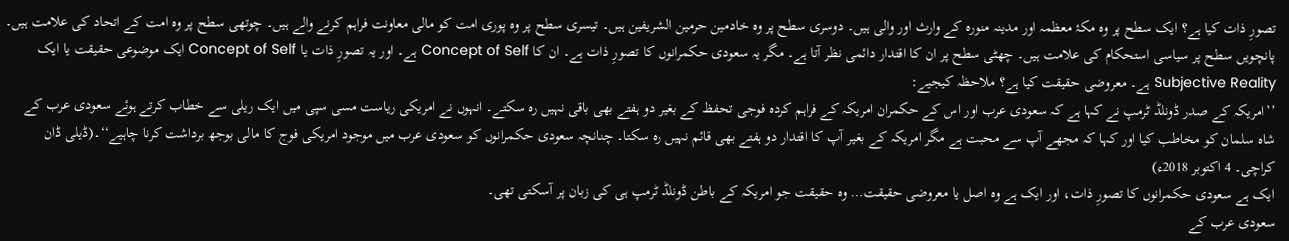تصورِ ذات کیا ہے؟ ایک سطح پر وہ مکۂ معظمہ اور مدینہ منورہ کے وارث اور والی ہیں۔ دوسری سطح پر وہ خادمین حرمین الشریفین ہیں۔ تیسری سطح پر وہ پوری امت کو مالی معاونت فراہم کرنے والے ہیں۔ چوتھی سطح پر وہ امت کے اتحاد کی علامت ہیں۔ پانچویں سطح پر سیاسی استحکام کی علامت ہیں۔ چھٹی سطح پر ان کا اقتدار دائمی نظر آتا ہے۔ مگر یہ سعودی حکمرانوں کا تصورِ ذات ہے۔ ان کا Concept of Self ہے۔ اور یہ تصورِ ذات یا Concept of Self ایک موضوعی حقیقت یا ایک Subjective Reality ہے۔ معروضی حقیقت کیا ہے؟ ملاحظہ کیجیے:
’’امریکہ کے صدر ڈونلڈ ٹرمپ نے کہا ہے کہ سعودی عرب اور اس کے حکمران امریکہ کے فراہم کردہ فوجی تحفظ کے بغیر دو ہفتے بھی باقی نہیں رہ سکتے۔ انہوں نے امریکی ریاست مسی سپی میں ایک ریلی سے خطاب کرتے ہوئے سعودی عرب کے شاہ سلمان کو مخاطب کیا اور کہا کہ مجھے آپ سے محبت ہے مگر امریکہ کے بغیر آپ کا اقتدار دو ہفتے بھی قائم نہیں رہ سکتا۔ چنانچہ سعودی حکمرانوں کو سعودی عرب میں موجود امریکی فوج کا مالی بوجھ برداشت کرنا چاہیے‘‘۔(ڈیلی ڈان کراچی۔ 4 اکتوبر 2018ء)
ایک ہے سعودی حکمرانوں کا تصورِ ذات، اور ایک ہے وہ اصل یا معروضی حقیقت… وہ حقیقت جو امریکہ کے باطن ڈونلڈ ٹرمپ ہی کی زبان پر آسکتی تھی۔
سعودی عرب کے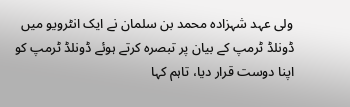ولی عہد شہزادہ محمد بن سلمان نے ایک انٹرویو میں ڈونلڈ ٹرمپ کے بیان پر تبصرہ کرتے ہوئے ڈونلڈ ٹرمپ کو اپنا دوست قرار دیا، تاہم کہا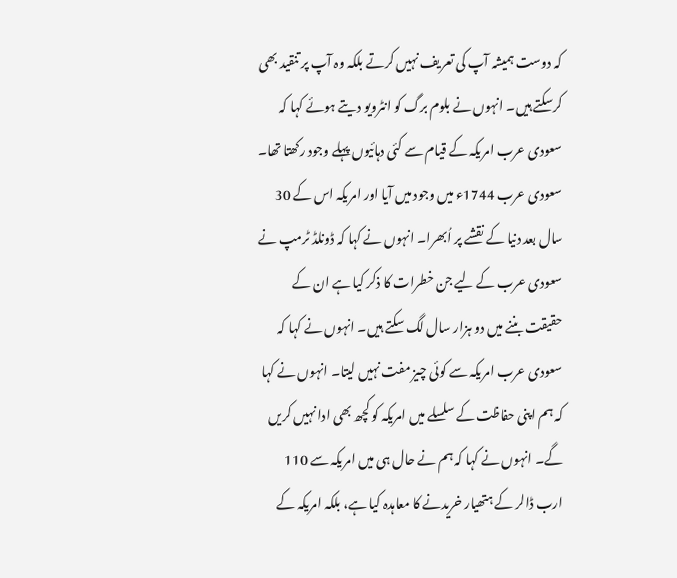کہ دوست ہمیشہ آپ کی تعریف نہیں کرتے بلکہ وہ آپ پر تنقید بھی کرسکتے ہیں۔ انہوں نے بلوم برگ کو انٹرویو دیتے ہوئے کہا کہ سعودی عرب امریکہ کے قیام سے کئی دہائیوں پہلے وجود رکھتا تھا۔ سعودی عرب 1744ء میں وجود میں آیا اور امریکہ اس کے 30 سال بعد دنیا کے نقشے پر اُبھرا۔ انہوں نے کہا کہ ڈونلڈ ٹرمپ نے سعودی عرب کے لیے جن خطرات کا ذکر کیا ہے ان کے حقیقت بننے میں دو ہزار سال لگ سکتے ہیں۔ انہوں نے کہا کہ سعودی عرب امریکہ سے کوئی چیز مفت نہیں لیتا۔ انہوں نے کہا کہ ہم اپنی حفاظت کے سلسلے میں امریکہ کو کچھ بھی ادا نہیں کریں گے۔ انہوں نے کہا کہ ہم نے حال ہی میں امریکہ سے 110 ارب ڈالر کے ہتھیار خریدنے کا معاہدہ کیا ہے، بلکہ امریکہ کے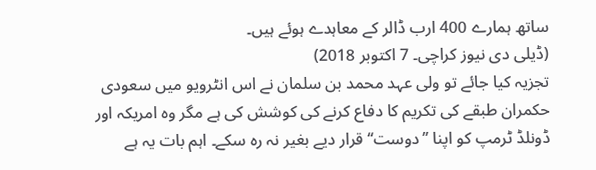ساتھ ہمارے 400 ارب ڈالر کے معاہدے ہوئے ہیں۔
(ڈیلی دی نیوز کراچی۔ 7 اکتوبر 2018)
تجزیہ کیا جائے تو ولی عہد محمد بن سلمان نے اس انٹرویو میں سعودی حکمران طبقے کی تکریم کا دفاع کرنے کی کوشش کی ہے مگر وہ امریکہ اور ڈونلڈ ٹرمپ کو اپنا ’’دوست‘‘ قرار دیے بغیر نہ رہ سکے۔ اہم بات یہ ہے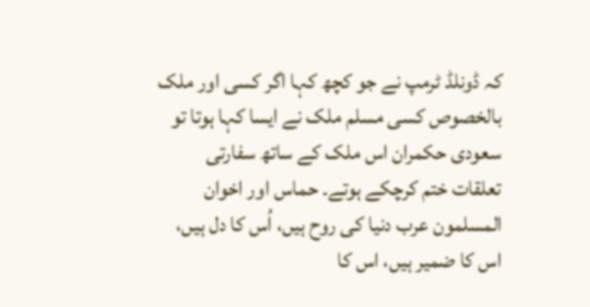کہ ڈونلڈ ٹرمپ نے جو کچھ کہا اگر کسی اور ملک بالخصوص کسی مسلم ملک نے ایسا کہا ہوتا تو سعودی حکمران اس ملک کے ساتھ سفارتی تعلقات ختم کرچکے ہوتے۔ حماس اور اخوان المسلمون عرب دنیا کی روح ہیں، اُس کا دل ہیں، اس کا ضمیر ہیں، اس کا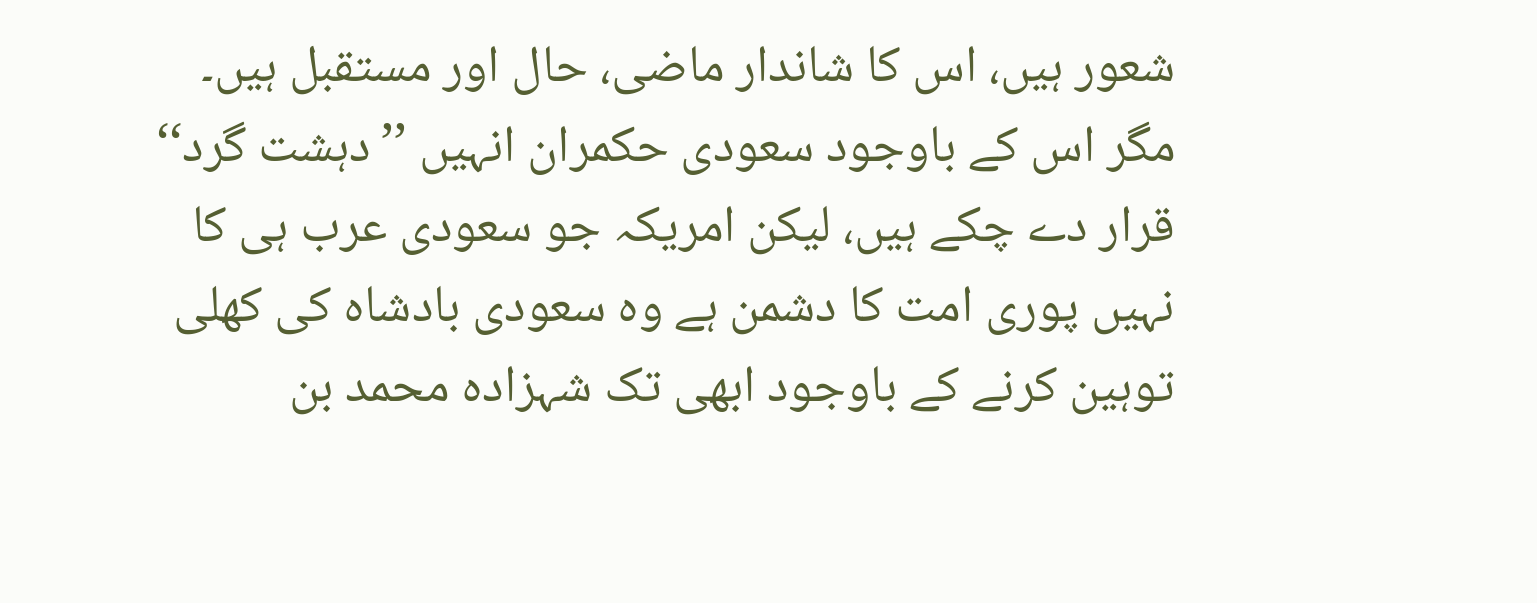شعور ہیں، اس کا شاندار ماضی، حال اور مستقبل ہیں۔ مگر اس کے باوجود سعودی حکمران انہیں ’’دہشت گرد‘‘ قرار دے چکے ہیں، لیکن امریکہ جو سعودی عرب ہی کا نہیں پوری امت کا دشمن ہے وہ سعودی بادشاہ کی کھلی توہین کرنے کے باوجود ابھی تک شہزادہ محمد بن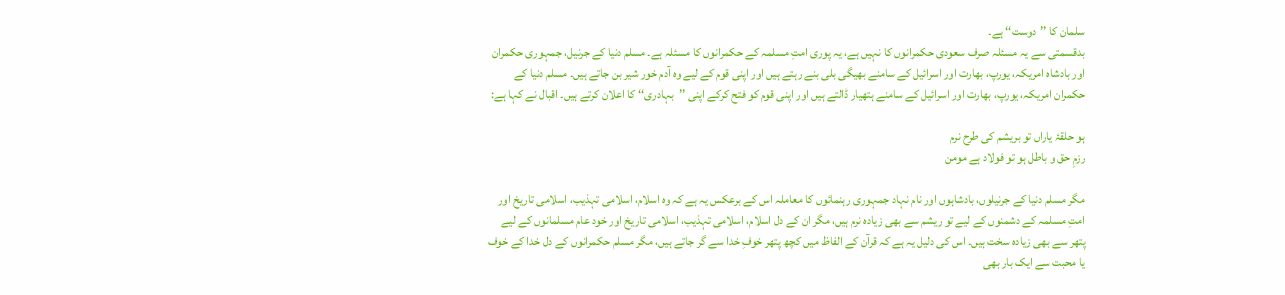سلمان کا ’’دوست‘‘ ہے۔
بدقسمتی سے یہ مسئلہ صرف سعودی حکمرانوں کا نہیں ہے، یہ پوری امتِ مسلمہ کے حکمرانوں کا مسئلہ ہے۔ مسلم دنیا کے جرنیل، جمہوری حکمران اور بادشاہ امریکہ، یورپ، بھارت اور اسرائیل کے سامنے بھیگی بلی بنے رہتے ہیں اور اپنی قوم کے لیے وہ آدم خور شیر بن جاتے ہیں۔ مسلم دنیا کے حکمران امریکہ، یورپ، بھارت اور اسرائیل کے سامنے ہتھیار ڈالتے ہیں اور اپنی قوم کو فتح کرکے اپنی ’’بہادری‘‘ کا اعلان کرتے ہیں۔ اقبال نے کہا ہے:

ہو حلقۂ یاراں تو بریشم کی طرح نرم
رزمِ حق و باطل ہو تو فولاد ہے مومن

مگر مسلم دنیا کے جرنیلوں، بادشاہوں اور نام نہاد جمہوری رہنمائوں کا معاملہ اس کے برعکس یہ ہے کہ وہ اسلام، اسلامی تہذیب، اسلامی تاریخ اور امتِ مسلمہ کے دشمنوں کے لیے تو ریشم سے بھی زیادہ نرم ہیں، مگر ان کے دل اسلام، اسلامی تہذیب، اسلامی تاریخ اور خود عام مسلمانوں کے لیے پتھر سے بھی زیادہ سخت ہیں۔ اس کی دلیل یہ ہے کہ قرآن کے الفاظ میں کچھ پتھر خوفِ خدا سے گر جاتے ہیں، مگر مسلم حکمرانوں کے دل خدا کے خوف یا محبت سے ایک بار بھی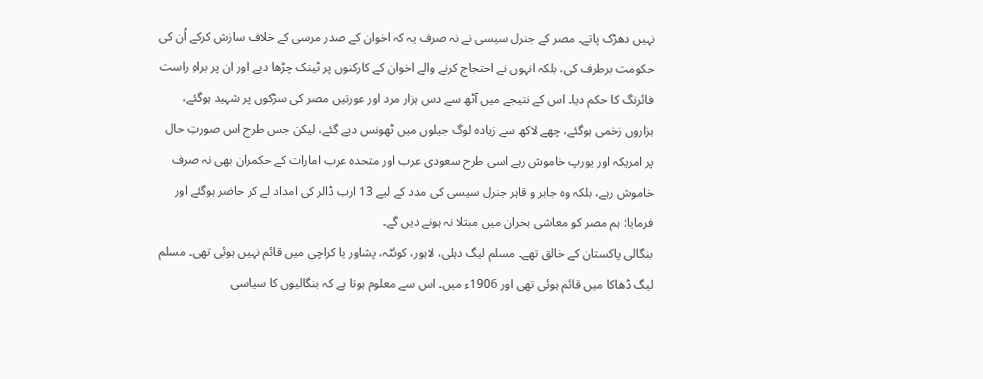نہیں دھڑک پاتے۔ مصر کے جنرل سیسی نے نہ صرف یہ کہ اخوان کے صدر مرسی کے خلاف سازش کرکے اُن کی حکومت برطرف کی، بلکہ انہوں نے احتجاج کرنے والے اخوان کے کارکنوں پر ٹینک چڑھا دیے اور ان پر براہِ راست فائرنگ کا حکم دیا۔ اس کے نتیجے میں آٹھ سے دس ہزار مرد اور عورتیں مصر کی سڑکوں پر شہید ہوگئے، ہزاروں زخمی ہوگئے، چھے لاکھ سے زیادہ لوگ جیلوں میں ٹھونس دیے گئے، لیکن جس طرح اس صورتِ حال پر امریکہ اور یورپ خاموش رہے اسی طرح سعودی عرب اور متحدہ عرب امارات کے حکمران بھی نہ صرف خاموش رہے، بلکہ وہ جابر و قاہر جنرل سیسی کی مدد کے لیے 13 ارب ڈالر کی امداد لے کر حاضر ہوگئے اور فرمایا: ہم مصر کو معاشی بحران میں مبتلا نہ ہونے دیں گے۔
بنگالی پاکستان کے خالق تھے۔ مسلم لیگ دہلی، لاہور، کوئٹہ، پشاور یا کراچی میں قائم نہیں ہوئی تھی۔ مسلم لیگ ڈھاکا میں قائم ہوئی تھی اور 1906ء میں۔ اس سے معلوم ہوتا ہے کہ بنگالیوں کا سیاسی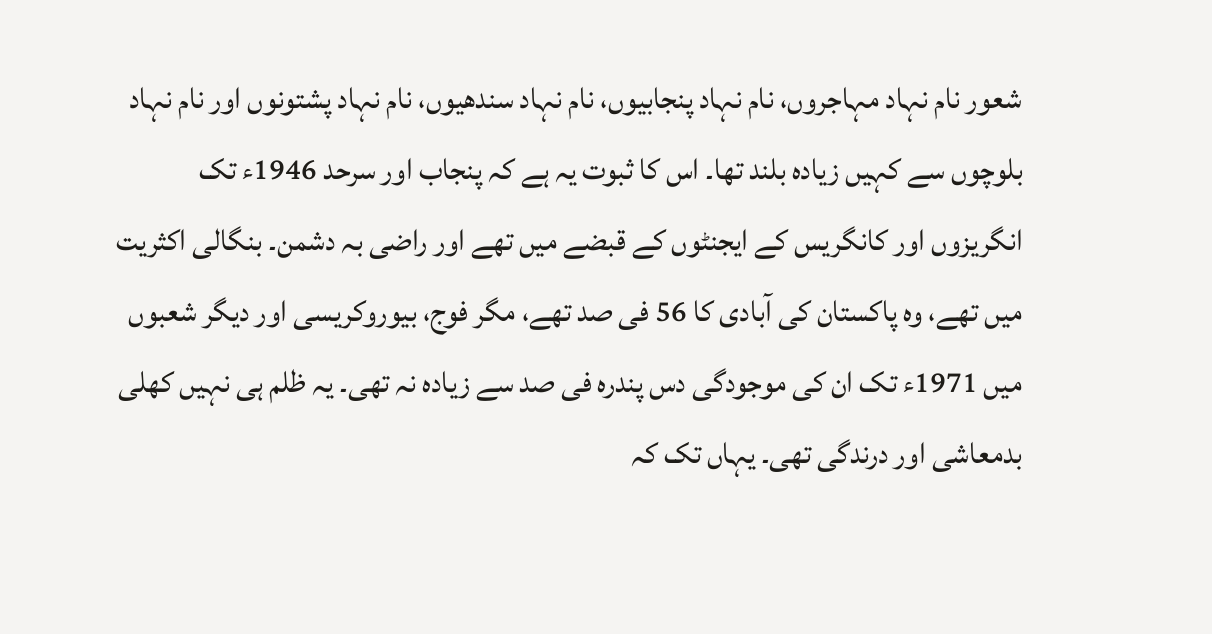شعور نام نہاد مہاجروں، نام نہاد پنجابیوں، نام نہاد سندھیوں، نام نہاد پشتونوں اور نام نہاد بلوچوں سے کہیں زیادہ بلند تھا۔ اس کا ثبوت یہ ہے کہ پنجاب اور سرحد 1946ء تک انگریزوں اور کانگریس کے ایجنٹوں کے قبضے میں تھے اور راضی بہ دشمن۔ بنگالی اکثریت میں تھے، وہ پاکستان کی آبادی کا 56 فی صد تھے، مگر فوج، بیوروکریسی اور دیگر شعبوں میں 1971ء تک ان کی موجودگی دس پندرہ فی صد سے زیادہ نہ تھی۔ یہ ظلم ہی نہیں کھلی بدمعاشی اور درندگی تھی۔ یہاں تک کہ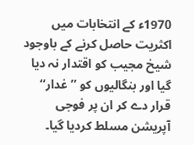1970ء کے انتخابات میں اکثریت حاصل کرنے کے باوجود شیخ مجیب کو اقتدار نہ دیا گیا اور بنگالیوں کو ’’غدار‘‘ قرار دے کر ان پر فوجی آپریشن مسلط کردیا گیا۔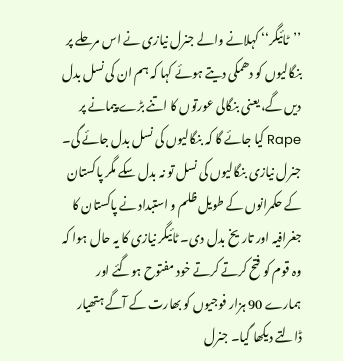’’ٹائیگر‘‘ کہلانے والے جنرل نیازی نے اس مرحلے پر بنگالیوں کو دھمکی دیتے ہوئے کہا کہ ہم ان کی نسل بدل دیں گے، یعنی بنگالی عورتوں کا اتنے بڑے پیمانے پر Rape کیا جائے گا کہ بنگالیوں کی نسل بدل جائے گی۔ جنرل نیازی بنگالیوں کی نسل تو نہ بدل سکے مگر پاکستان کے حکمرانوں کے طویل ظلم و استبداد نے پاکستان کا جغرافیہ اور تاریخ بدل دی۔ ٹائیگر نیازی کا یہ حال ہوا کہ وہ قوم کو فتح کرتے کرتے خود مفتوح ہوگئے اور ہمارے 90 ہزار فوجیوں کو بھارت کے آگے ہتھیار ڈالتے دیکھا گیا۔ جنرل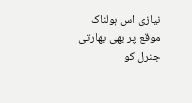نیازی اس ہولناک موقع پر بھی بھارتی جنرل کو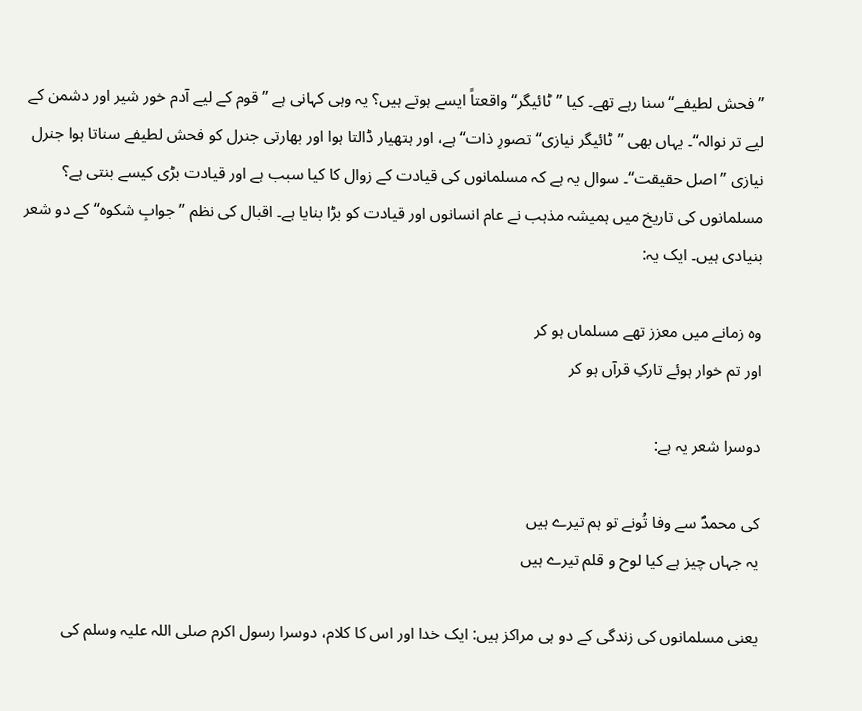’’فحش لطیفے‘‘ سنا رہے تھے۔ کیا ’’ٹائیگر‘‘ واقعتاً ایسے ہوتے ہیں؟ یہ وہی کہانی ہے ’’قوم کے لیے آدم خور شیر اور دشمن کے لیے تر نوالہ‘‘۔ یہاں بھی ’’ٹائیگر نیازی‘‘ تصورِ ذات‘‘ ہے، اور ہتھیار ڈالتا ہوا اور بھارتی جنرل کو فحش لطیفے سناتا ہوا جنرل نیازی ’’اصل حقیقت‘‘۔ سوال یہ ہے کہ مسلمانوں کی قیادت کے زوال کا کیا سبب ہے اور قیادت بڑی کیسے بنتی ہے؟
مسلمانوں کی تاریخ میں ہمیشہ مذہب نے عام انسانوں اور قیادت کو بڑا بنایا ہے۔ اقبال کی نظم ’’جوابِ شکوہ‘‘ کے دو شعر بنیادی ہیں۔ ایک یہ:

وہ زمانے میں معزز تھے مسلماں ہو کر
اور تم خوار ہوئے تارکِ قرآں ہو کر

دوسرا شعر یہ ہے:

کی محمدؐ سے وفا تُونے تو ہم تیرے ہیں
یہ جہاں چیز ہے کیا لوح و قلم تیرے ہیں

یعنی مسلمانوں کی زندگی کے دو ہی مراکز ہیں: ایک خدا اور اس کا کلام، دوسرا رسول اکرم صلی اللہ علیہ وسلم کی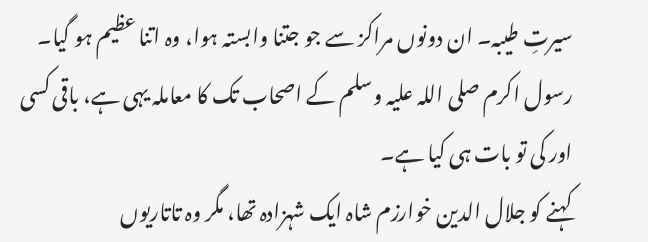سیرتِ طیبہ۔ ان دونوں مراکز سے جو جتنا وابستہ ہوا، وہ اتنا عظیم ہو گیا۔ رسول اکرم صلی اللہ علیہ وسلم کے اصحاب تک کا معاملہ یہی ہے، باقی کسی اور کی تو بات ہی کیا ہے۔
کہنے کو جلال الدین خوارزم شاہ ایک شہزادہ تھا، مگر وہ تاتاریوں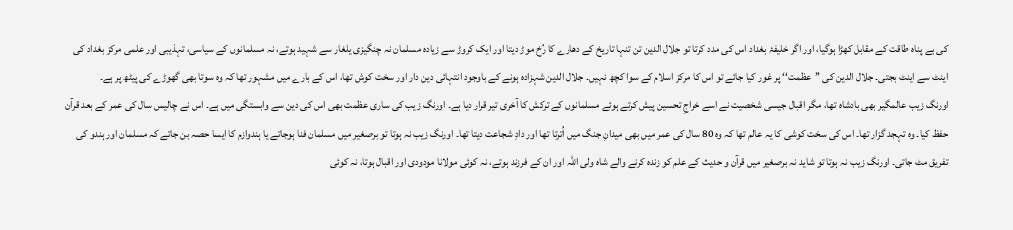کی بے پناہ طاقت کے مقابل کھڑا ہوگیا، اور اگر خلیفۂ بغداد اس کی مدد کرتا تو جلال الدین تن تنہا تاریخ کے دھارے کا رُخ موڑ دیتا اور ایک کروڑ سے زیادہ مسلمان نہ چنگیزی یلغار سے شہید ہوتے، نہ مسلمانوں کے سیاسی، تہذیبی اور علمی مرکز بغداد کی اینٹ سے اینٹ بجتی۔ جلال الدین کی ’’عظمت‘‘ پر غور کیا جائے تو اس کا مرکز اسلام کے سوا کچھ نہیں۔ جلال الدین شہزادہ ہونے کے باوجود انتہائی دین دار اور سخت کوش تھا، اس کے بارے میں مشہور تھا کہ وہ سوتا بھی گھوڑے کی پیٹھ پر ہے۔
اورنگ زیب عالمگیر بھی بادشاہ تھا، مگر اقبال جیسی شخصیت نے اسے خراجِ تحسین پیش کرتے ہوئے مسلمانوں کے ترکش کا آخری تیر قرار دیا ہے۔ اورنگ زیب کی ساری عظمت بھی اس کی دین سے وابستگی میں ہے۔ اس نے چالیس سال کی عمر کے بعد قرآن حفظ کیا۔ وہ تہجد گزار تھا۔ اس کی سخت کوشی کا یہ عالم تھا کہ وہ 80 سال کی عمر میں بھی میدانِ جنگ میں اُترتا تھا اور دادِ شجاعت دیتا تھا۔ اورنگ زیب نہ ہوتا تو برصغیر میں مسلمان فنا ہوجاتے یا ہندوازم کا ایسا حصہ بن جاتے کہ مسلمان اور ہندو کی تفریق مٹ جاتی۔ اورنگ زیب نہ ہوتا تو شاید نہ برصغیر میں قرآن و حدیث کے علم کو زندہ کرنے والے شاہ ولی اللہ اور ان کے فرزند ہوتے، نہ کوئی مولانا مودودی اور اقبال ہوتا، نہ کوئی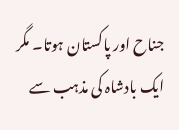جناح اور پاکستان ہوتا۔ مگر ایک بادشاہ کی مذہب سے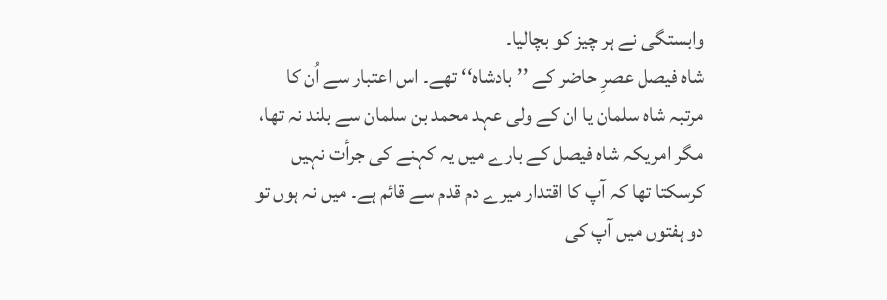وابستگی نے ہر چیز کو بچالیا۔
شاہ فیصل عصرِ حاضر کے ’’بادشاہ‘‘ تھے۔ اس اعتبار سے اُن کا مرتبہ شاہ سلمان یا ان کے ولی عہد محمد بن سلمان سے بلند نہ تھا، مگر امریکہ شاہ فیصل کے بارے میں یہ کہنے کی جرأت نہیں کرسکتا تھا کہ آپ کا اقتدار میرے دم قدم سے قائم ہے۔ میں نہ ہوں تو دو ہفتوں میں آپ کی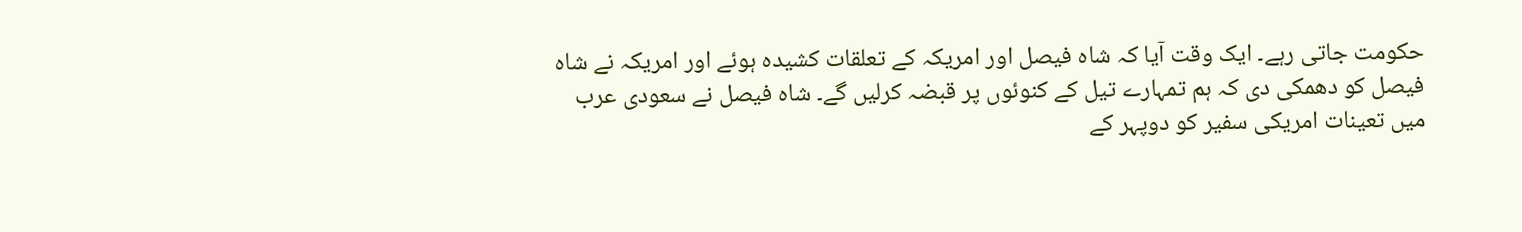حکومت جاتی رہے۔ ایک وقت آیا کہ شاہ فیصل اور امریکہ کے تعلقات کشیدہ ہوئے اور امریکہ نے شاہ فیصل کو دھمکی دی کہ ہم تمہارے تیل کے کنوئوں پر قبضہ کرلیں گے۔ شاہ فیصل نے سعودی عرب میں تعینات امریکی سفیر کو دوپہر کے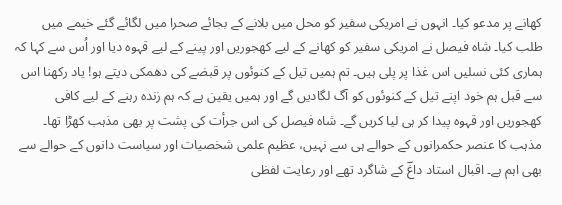کھانے پر مدعو کیا۔ انہوں نے امریکی سفیر کو محل میں بلانے کے بجائے صحرا میں لگائے گئے خیمے میں طلب کیا۔ شاہ فیصل نے امریکی سفیر کو کھانے کے لیے کھجوریں اور پینے کے لیے قہوہ دیا اور اُس سے کہا کہ ہماری کئی نسلیں اس غذا پر پلی ہیں۔ تم ہمیں تیل کے کنوئوں پر قبضے کی دھمکی دیتے ہو! یاد رکھنا اس سے قبل ہم خود اپنے تیل کے کنوئوں کو آگ لگادیں گے اور ہمیں یقین ہے کہ ہم زندہ رہنے کے لیے کافی کھجوریں اور قہوہ پیدا کر ہی لیا کریں گے۔ شاہ فیصل کی اس جرأت کی پشت پر بھی مذہب کھڑا تھا۔
مذہب کا عنصر حکمرانوں کے حوالے ہی سے نہیں، عظیم علمی شخصیات اور سیاست دانوں کے حوالے سے بھی اہم ہے۔ اقبال استاد داغؔ کے شاگرد تھے اور رعایت لفظی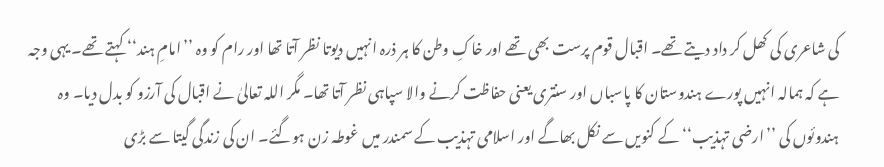کی شاعری کی کھل کر داد دیتے تھے۔ اقبال قوم پرست بھی تھے اور خاکِ وطن کا ہر ذرہ انہیں دیوتا نظر آتا تھا اور رام کو وہ ’’امامِ ہند‘‘ کہتے تھے۔ یہی وجہ ہے کہ ہمالہ انہیں پورے ہندوستان کا پاسباں اور سنتری یعنی حفاظت کرنے والا سپاہی نظر آتا تھا۔ مگر اللہ تعالیٰ نے اقبال کی آرزو کو بدل دیا۔ وہ ہندوئوں کی ’’ارضی تہذیب‘‘ کے کنویں سے نکل بھاگے اور اسلامی تہذیب کے سمندر میں غوطہ زن ہوگئے۔ ان کی زندگی گیتا سے بڑی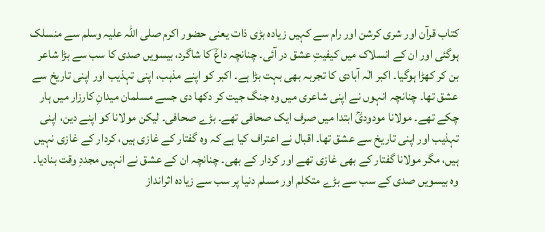کتاب قرآن اور شری کرشن اور رام سے کہیں زیادہ بڑی ذات یعنی حضور اکرم صلی اللہ علیہ وسلم سے منسلک ہوگئی اور ان کے انسلاک میں کیفیتِ عشق در آئی۔ چنانچہ داغؔ کا شاگرد، بیسویں صدی کا سب سے بڑا شاعر بن کر کھڑا ہوگیا۔ اکبر الٰہ آبادی کا تجربہ بھی بہت بڑا ہے۔ اکبر کو اپنے مذہب، اپنی تہذیب اور اپنی تاریخ سے عشق تھا۔ چنانچہ انہوں نے اپنی شاعری میں وہ جنگ جیت کر دکھا دی جسے مسلمان میدانِ کارزار میں ہار چکے تھے۔ مولانا مودودیؒ ابتدا میں صرف ایک صحافی تھے۔ بڑے صحافی۔ لیکن مولانا کو اپنے دین، اپنی تہذیب اور اپنی تاریخ سے عشق تھا۔ اقبال نے اعتراف کیا ہے کہ وہ گفتار کے غازی ہیں، کردار کے غازی نہیں ہیں، مگر مولانا گفتار کے بھی غازی تھے اور کردار کے بھی۔ چنانچہ ان کے عشق نے انہیں مجددِ وقت بنادیا۔ وہ بیسویں صدی کے سب سے بڑے متکلم اور مسلم دنیا پر سب سے زیادہ اثرانداز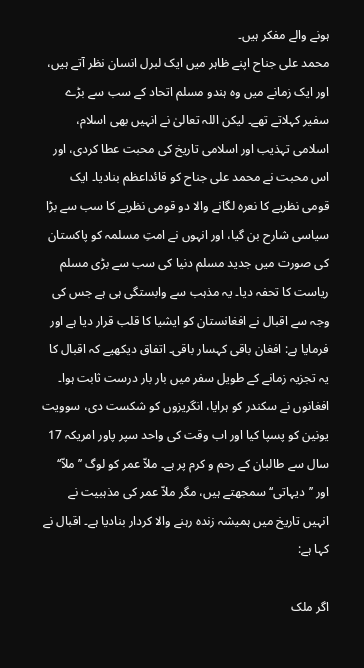ہونے والے مفکر ہیں۔
محمد علی جناح اپنے ظاہر میں ایک لبرل انسان نظر آتے ہیں، اور ایک زمانے میں وہ ہندو مسلم اتحاد کے سب سے بڑے سفیر کہلاتے تھے۔ لیکن اللہ تعالیٰ نے انہیں بھی اسلام، اسلامی تہذیب اور اسلامی تاریخ کی محبت عطا کردی، اور اس محبت نے محمد علی جناح کو قائداعظم بنادیا۔ ایک قومی نظریے کا نعرہ لگانے والا دو قومی نظریے کا سب سے بڑا سیاسی شارح بن گیا، اور انہوں نے امتِ مسلمہ کو پاکستان کی صورت میں جدید مسلم دنیا کی سب سے بڑی مسلم ریاست کا تحفہ دیا۔ یہ مذہب سے وابستگی ہی ہے جس کی وجہ سے اقبال نے افغانستان کو ایشیا کا قلب قرار دیا ہے اور فرمایا ہے: افغان باقی کہسار باقی۔ اتفاق دیکھیے کہ اقبال کا یہ تجزیہ زمانے کے طویل سفر میں بار بار درست ثابت ہوا۔ افغانوں نے سکندر کو ہرایا، انگریزوں کو شکست دی، سوویت یونین کو پسپا کیا اور اب وقت کی واحد سپر پاور امریکہ 17 سال سے طالبان کے رحم و کرم پر ہے۔ ملاّ عمر کو لوگ ’’ملاّ‘‘ اور ’’دیہاتی‘‘ سمجھتے ہیں، مگر ملاّ عمر کی مذہبیت نے انہیں تاریخ میں ہمیشہ زندہ رہنے والا کردار بنادیا ہے۔ اقبال نے کہا ہے:

اگر ملک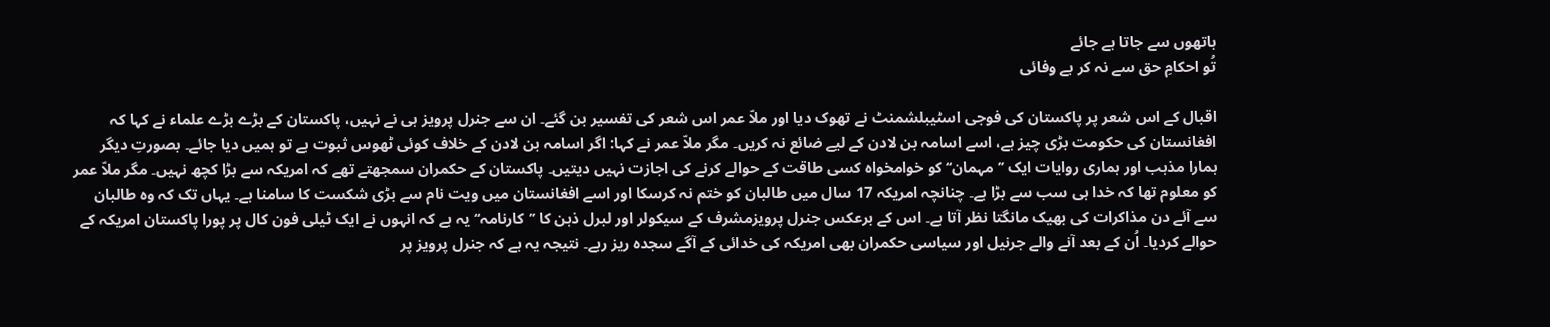ہاتھوں سے جاتا ہے جائے
تُو احکامِ حق سے نہ کر بے وفائی

اقبال کے اس شعر پر پاکستان کی فوجی اسٹیبلشمنٹ نے تھوک دیا اور ملاّ عمر اس شعر کی تفسیر بن گئے۔ ان سے جنرل پرویز ہی نے نہیں، پاکستان کے بڑے بڑے علماء نے کہا کہ افغانستان کی حکومت بڑی چیز ہے، اسے اسامہ بن لادن کے لیے ضائع نہ کریں۔ مگر ملاّ عمر نے کہا: اگر اسامہ بن لادن کے خلاف کوئی ٹھوس ثبوت ہے تو ہمیں دیا جائے۔ بصورتِ دیگر ہمارا مذہب اور ہماری روایات ایک ’’مہمان‘‘ کو خوامخواہ کسی طاقت کے حوالے کرنے کی اجازت نہیں دیتیں۔ پاکستان کے حکمران سمجھتے تھے کہ امریکہ سے بڑا کچھ نہیں۔ مگر ملاّ عمر کو معلوم تھا کہ خدا ہی سب سے بڑا ہے۔ چنانچہ امریکہ 17 سال میں طالبان کو ختم نہ کرسکا اور اسے افغانستان میں ویت نام سے بڑی شکست کا سامنا ہے۔ یہاں تک کہ وہ طالبان سے آئے دن مذاکرات کی بھیک مانگتا نظر آتا ہے۔ اس کے برعکس جنرل پرویزمشرف کے سیکولر اور لبرل ذہن کا ’’کارنامہ‘‘ یہ ہے کہ انہوں نے ایک ٹیلی فون کال پر پورا پاکستان امریکہ کے حوالے کردیا۔ اُن کے بعد آنے والے جرنیل اور سیاسی حکمران بھی امریکہ کی خدائی کے آگے سجدہ ریز رہے۔ نتیجہ یہ ہے کہ جنرل پرویز پر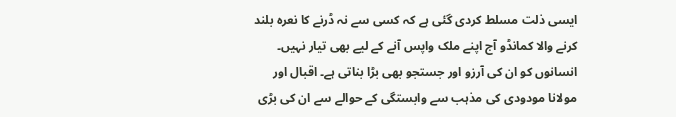ایسی ذلت مسلط کردی گئی ہے کہ کسی سے نہ ڈرنے کا نعرہ بلند کرنے والا کمانڈو آج اپنے ملک واپس آنے کے لیے بھی تیار نہیں۔
انسانوں کو ان کی آرزو اور جستجو بھی بڑا بناتی ہے۔ اقبال اور مولانا مودودی کی مذہب سے وابستگی کے حوالے سے ان کی بڑی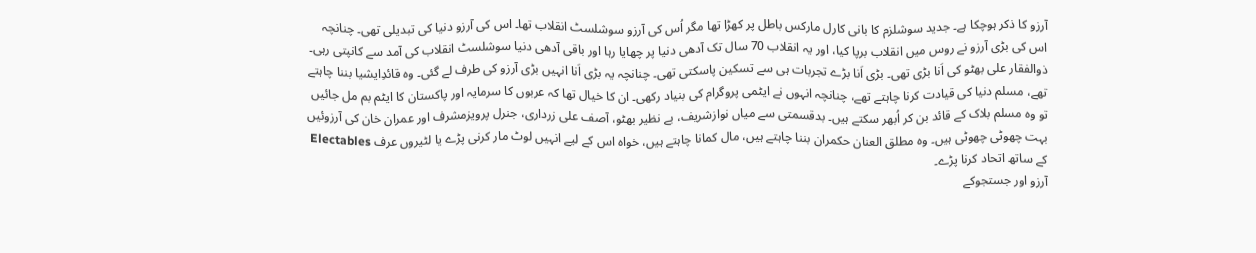آرزو کا ذکر ہوچکا ہے۔ جدید سوشلزم کا بانی کارل مارکس باطل پر کھڑا تھا مگر اُس کی آرزو سوشلسٹ انقلاب تھا۔ اس کی آرزو دنیا کی تبدیلی تھی۔ چنانچہ اس کی بڑی آرزو نے روس میں انقلاب برپا کیا، اور یہ انقلاب 70 سال تک آدھی دنیا پر چھایا رہا اور باقی آدھی دنیا سوشلسٹ انقلاب کی آمد سے کانپتی رہی۔ ذوالفقار علی بھٹو کی اَنا بڑی تھی۔ بڑی اَنا بڑے تجربات ہی سے تسکین پاسکتی تھی۔ چنانچہ یہ بڑی اَنا انہیں بڑی آرزو کی طرف لے گئی۔ وہ قائدِایشیا بننا چاہتے تھے، مسلم دنیا کی قیادت کرنا چاہتے تھے، چنانچہ انہوں نے ایٹمی پروگرام کی بنیاد رکھی۔ ان کا خیال تھا کہ عربوں کا سرمایہ اور پاکستان کا ایٹم بم مل جائیں تو وہ مسلم بلاک کے قائد بن کر اُبھر سکتے ہیں۔ بدقسمتی سے میاں نوازشریف، بے نظیر بھٹو، آصف علی زرداری، جنرل پرویزمشرف اور عمران خان کی آرزوئیں بہت چھوٹی چھوٹی ہیں۔ وہ مطلق العنان حکمران بننا چاہتے ہیں، مال کمانا چاہتے ہیں، خواہ اس کے لیے انہیں لوٹ مار کرنی پڑے یا لٹیروں عرف Electables کے ساتھ اتحاد کرنا پڑے۔
آرزو اور جستجوکے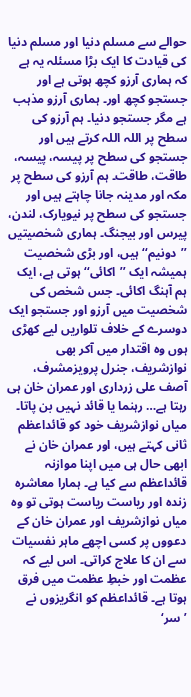حوالے سے مسلم دنیا اور مسلم دنیا کی قیادت کا ایک بڑا مسئلہ یہ ہے کہ ہماری آرزو کچھ ہوتی ہے اور جستجو کچھ اور۔ ہماری آرزو مذہب ہے مگر جستجو دنیا۔ ہم آرزو کی سطح پر اللہ اللہ کرتے ہیں اور جستجو کی سطح پر پیسہ، پیسہ، طاقت، طاقت۔ ہم آرزو کی سطح پر مکہ اور مدینہ جانا چاہتے ہیں اور جستجو کی سطح پر نیویارک، لندن، پیرس اور بیجنگ۔ ہماری شخصیتیں ’’دونیم‘‘ ہیں، اور بڑی شخصیت ہمیشہ ایک ’’اکائی‘‘ ہوتی ہے، ایک ہم آہنگ اکائی۔ جس شخص کی شخصیت میں آرزو اور جستجو ایک دوسرے کے خلاف تلواریں لیے کھڑی ہوں وہ اقتدار میں آکر بھی نوازشریف، جنرل پرویزمشرف، آصف علی زرداری اور عمران خان ہی رہتا ہے… رہنما یا قائد نہیں بن پاتا۔ میاں نوازشریف خود کو قائداعظم ثانی کہتے ہیں، اور عمران خان نے ابھی حال ہی میں اپنا موازنہ قائداعظم سے کیا ہے۔ ہمارا معاشرہ زندہ اور ریاست ریاست ہوتی تو وہ میاں نوازشریف اور عمران خان کے دعووں پر کسی اچھے ماہر نفسیات سے ان کا علاج کراتی۔ اس لیے کہ عظمت اور خبطِ عظمت میں فرق ہوتا ہے۔ قائداعظم کو انگریزوں نے ’سر‘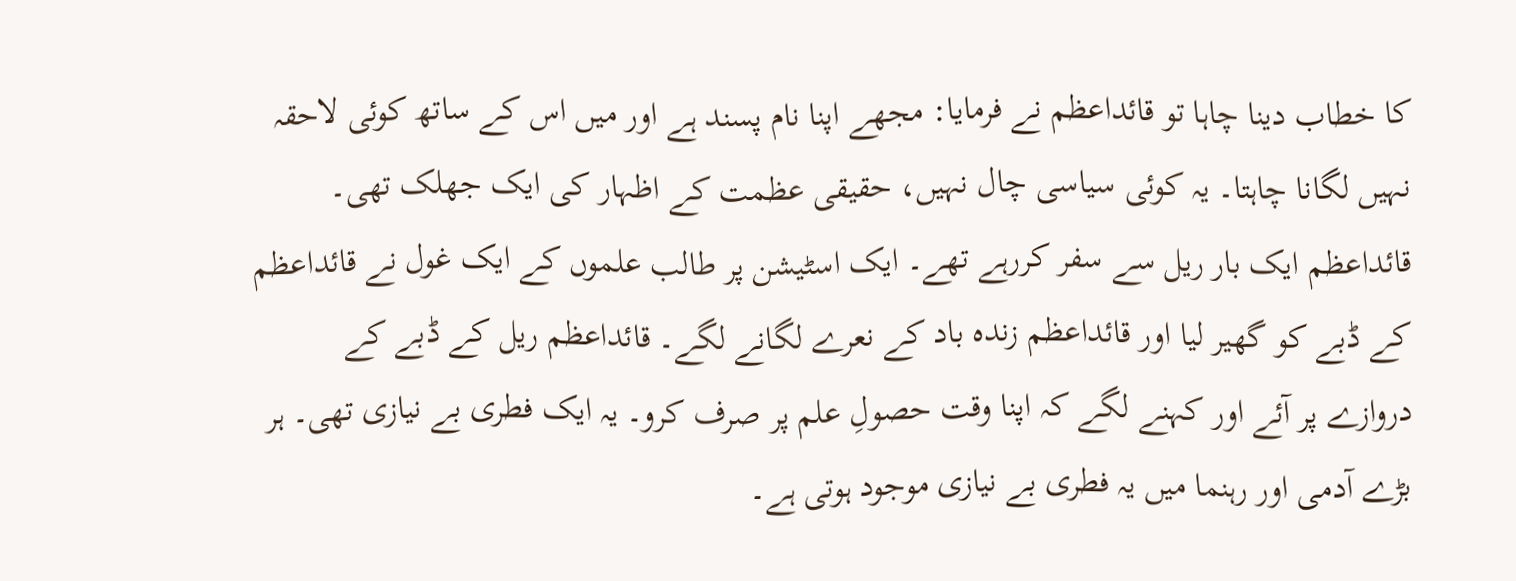کا خطاب دینا چاہا تو قائداعظم نے فرمایا: مجھے اپنا نام پسند ہے اور میں اس کے ساتھ کوئی لاحقہ نہیں لگانا چاہتا۔ یہ کوئی سیاسی چال نہیں، حقیقی عظمت کے اظہار کی ایک جھلک تھی۔ قائداعظم ایک بار ریل سے سفر کررہے تھے۔ ایک اسٹیشن پر طالب علموں کے ایک غول نے قائداعظم کے ڈبے کو گھیر لیا اور قائداعظم زندہ باد کے نعرے لگانے لگے۔ قائداعظم ریل کے ڈبے کے دروازے پر آئے اور کہنے لگے کہ اپنا وقت حصولِ علم پر صرف کرو۔ یہ ایک فطری بے نیازی تھی۔ ہر بڑے آدمی اور رہنما میں یہ فطری بے نیازی موجود ہوتی ہے۔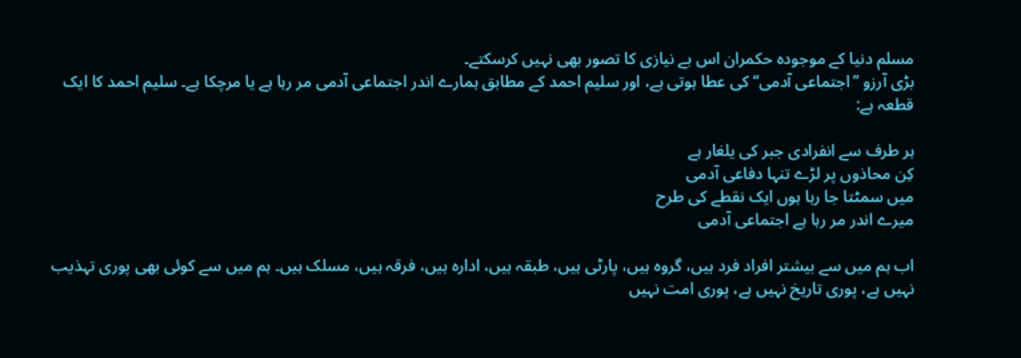مسلم دنیا کے موجودہ حکمران اس بے نیازی کا تصور بھی نہیں کرسکتے۔
بڑی آرزو ’’اجتماعی آدمی‘‘ کی عطا ہوتی ہے، اور سلیم احمد کے مطابق ہمارے اندر اجتماعی آدمی مر رہا ہے یا مرچکا ہے۔ سلیم احمد کا ایک قطعہ ہے:

ہر طرف سے انفرادی جبر کی یلغار ہے
کِن محاذوں پر لڑے تنہا دفاعی آدمی
میں سمٹتا جا رہا ہوں ایک نقطے کی طرح
میرے اندر مر رہا ہے اجتماعی آدمی

اب ہم میں سے بیشتر افراد فرد ہیں، گروہ ہیں، پارٹی ہیں، طبقہ ہیں، ادارہ ہیں، فرقہ ہیں، مسلک ہیں۔ ہم میں سے کوئی بھی پوری تہذیب نہیں ہے، پوری تاریخ نہیں ہے، پوری امت نہیں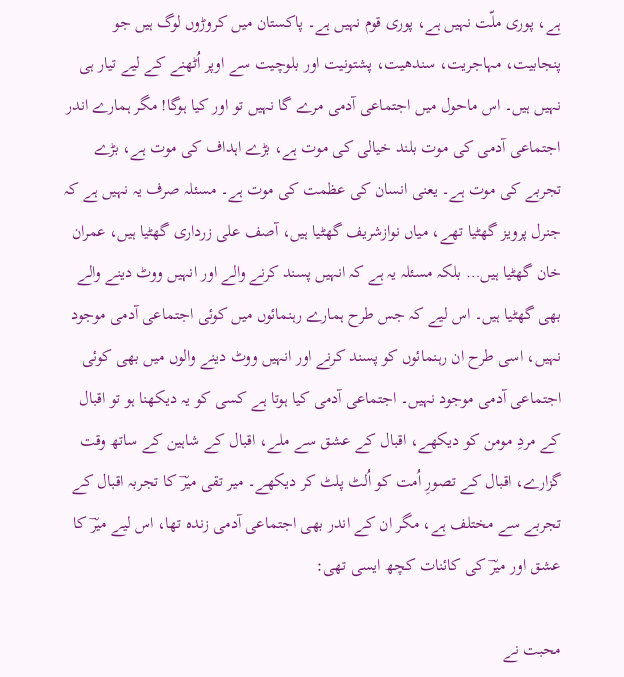ہے، پوری ملّت نہیں ہے، پوری قوم نہیں ہے۔ پاکستان میں کروڑوں لوگ ہیں جو پنجابیت، مہاجریت، سندھیت، پشتونیت اور بلوچیت سے اوپر اُٹھنے کے لیے تیار ہی نہیں ہیں۔ اس ماحول میں اجتماعی آدمی مرے گا نہیں تو اور کیا ہوگا! مگر ہمارے اندر اجتماعی آدمی کی موت بلند خیالی کی موت ہے، بڑے اہداف کی موت ہے، بڑے تجربے کی موت ہے۔ یعنی انسان کی عظمت کی موت ہے۔ مسئلہ صرف یہ نہیں ہے کہ جنرل پرویز گھٹیا تھے، میاں نوازشریف گھٹیا ہیں، آصف علی زرداری گھٹیا ہیں، عمران خان گھٹیا ہیں… بلکہ مسئلہ یہ ہے کہ انہیں پسند کرنے والے اور انہیں ووٹ دینے والے بھی گھٹیا ہیں۔ اس لیے کہ جس طرح ہمارے رہنمائوں میں کوئی اجتماعی آدمی موجود نہیں، اسی طرح ان رہنمائوں کو پسند کرنے اور انہیں ووٹ دینے والوں میں بھی کوئی اجتماعی آدمی موجود نہیں۔ اجتماعی آدمی کیا ہوتا ہے کسی کو یہ دیکھنا ہو تو اقبال کے مردِ مومن کو دیکھے، اقبال کے عشق سے ملے، اقبال کے شاہین کے ساتھ وقت گزارے، اقبال کے تصورِ اُمت کو اُلٹ پلٹ کر دیکھے۔ میر تقی میرؔ کا تجربہ اقبال کے تجربے سے مختلف ہے، مگر ان کے اندر بھی اجتماعی آدمی زندہ تھا، اس لیے میرؔ کا عشق اور میرؔ کی کائنات کچھ ایسی تھی:

محبت نے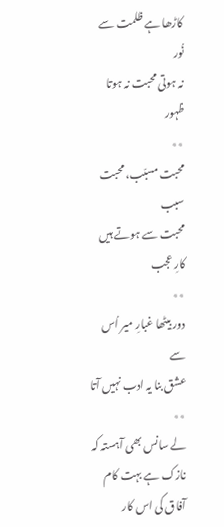کاڑھا ہے ظلمت سے نُور
نہ ہوتی محبت نہ ہوتا ظہور
٭٭
محبت مسبّب، محبت سبب
محبت سے ہوتے ہیں کارِ عجب
٭٭
دور بیٹھا غبارِ میر اُس سے
عشق بنا یہ ادب نہیں آتا
٭٭
لے سانس بھی آہستہ کہ نازک ہے بہت کام
آفاق کی اس کار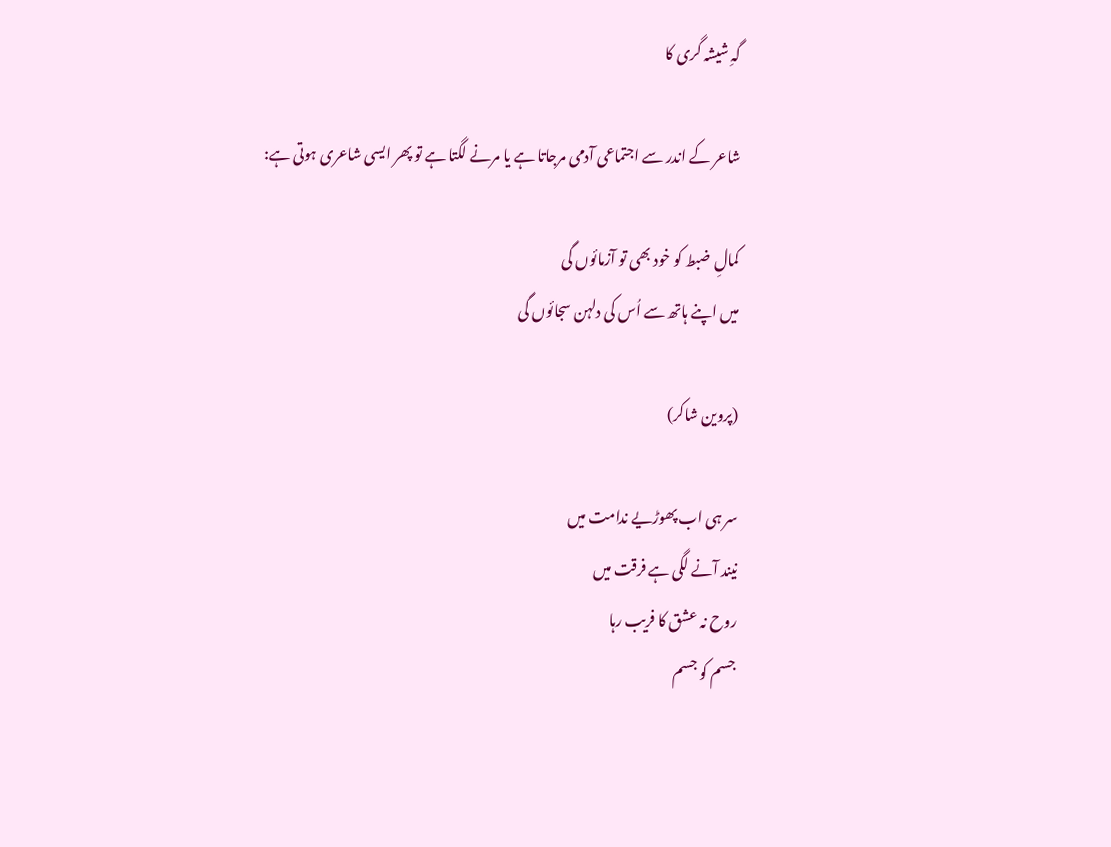گہِ شیشہ گری کا

شاعر کے اندر سے اجتماعی آدمی مرجاتا ہے یا مرنے لگتا ہے تو پھر ایسی شاعری ہوتی ہے:

کمالِ ضبط کو خود بھی تو آزمائوں گی
میں اپنے ہاتھ سے اُس کی دلہن سجائوں گی

(پروین شاکر)

سر ہی اب پھوڑیے ندامت میں
نیند آنے لگی ہے فرقت میں
روح نہ عشق کا فریب رہا
جسم کو جسم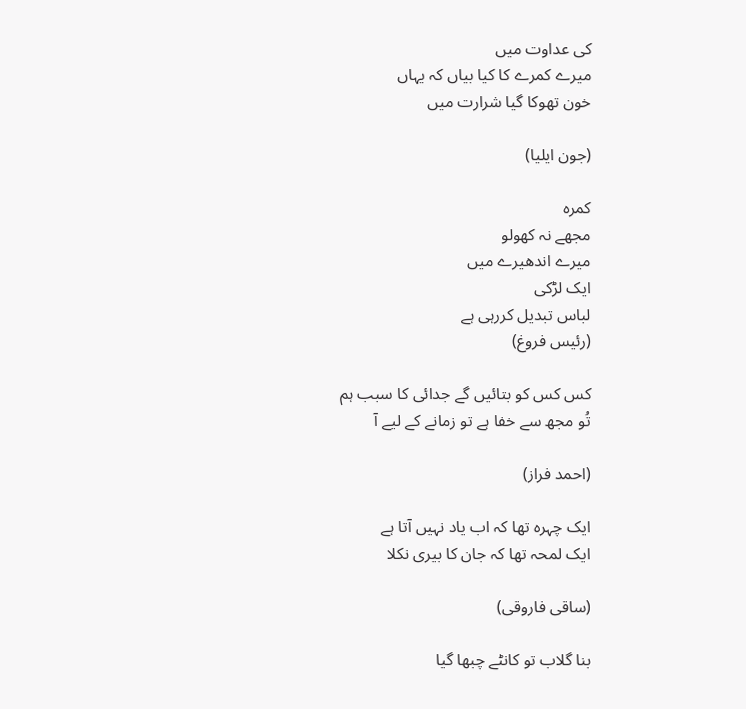کی عداوت میں
میرے کمرے کا کیا بیاں کہ یہاں
خون تھوکا گیا شرارت میں

(جون ایلیا)

کمرہ
مجھے نہ کھولو
میرے اندھیرے میں
ایک لڑکی
لباس تبدیل کررہی ہے
(رئیس فروغ)

کس کس کو بتائیں گے جدائی کا سبب ہم
تُو مجھ سے خفا ہے تو زمانے کے لیے آ

(احمد فراز)

ایک چہرہ تھا کہ اب یاد نہیں آتا ہے
ایک لمحہ تھا کہ جان کا بیری نکلا

(ساقی فاروقی)

بنا گلاب تو کانٹے چبھا گیا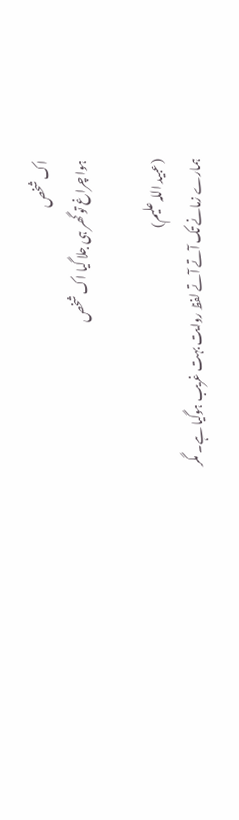اک شخص
ہوا چراغ تو گھر ہی جلا گیا اک شخص

(عبید اللہ علیم)
ہمارے زمانے تک آتے آتے لفظ روایت بہت غریب ہوگیا ہے۔ مگر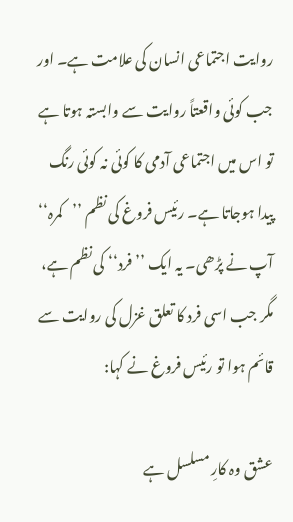روایت اجتماعی انسان کی علامت ہے۔ اور جب کوئی واقعتاً روایت سے وابستہ ہوتا ہے تو اس میں اجتماعی آدمی کا کوئی نہ کوئی رنگ پیدا ہوجاتا ہے۔ رئیس فروغ کی نظم ’’کمرہ‘‘ آپ نے پڑھی۔ یہ ایک ’’فرد‘‘ کی نظم ہے، مگر جب اسی فرد کا تعلق غزل کی روایت سے قائم ہوا تو رئیس فروغ نے کہا:

عشق وہ کارِ مسلسل ہے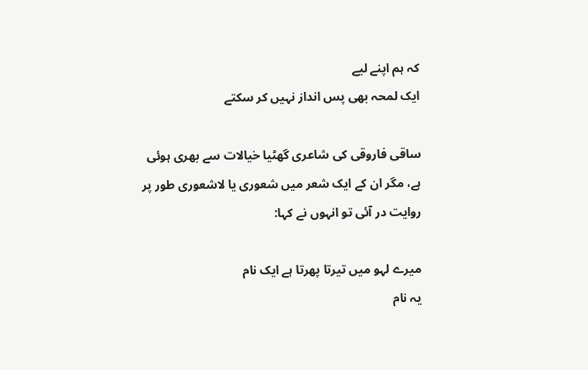کہ ہم اپنے لیے
ایک لمحہ بھی پس انداز نہیں کر سکتے

ساقی فاروقی کی شاعری گھٹیا خیالات سے بھری ہوئی ہے، مگر ان کے ایک شعر میں شعوری یا لاشعوری طور پر روایت در آئی تو انہوں نے کہا:

میرے لہو میں تیرتا پھرتا ہے ایک نام
یہ نام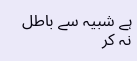ہے شبیہ سے باطل نہ کر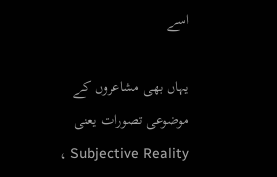اسے

یہاں بھی مشاعروں کے موضوعی تصورات یعنی Subjective Reality ،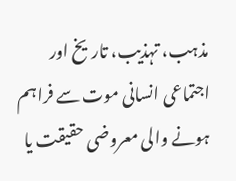مذہب، تہذیب، تاریخ اور اجتماعی انسانی موت سے فراہم ہونے والی معروضی حقیقت یا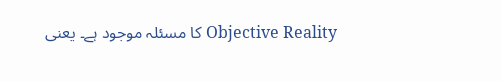Objective Reality کا مسئلہ موجود ہے۔ یعنی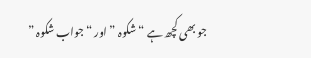جو بھی کچھ ہے “شکوہ ” اور “جواب شکوہ ”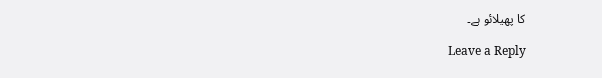کا پھیلائو ہے۔

Leave a Reply